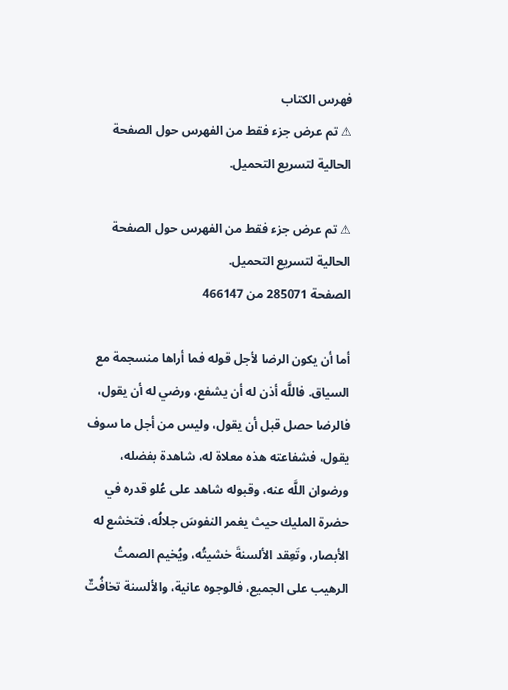فهرس الكتاب
⚠ تم عرض جزء فقط من الفهرس حول الصفحة الحالية لتسريع التحميل.

⚠ تم عرض جزء فقط من الفهرس حول الصفحة الحالية لتسريع التحميل.
الصفحة 285071 من 466147

أما أن يكون الرضا لأجل قوله فما أراها منسجمة مع السياق. فاللَّه أذن له أن يشفع، ورضي له أن يقول، فالرضا حصل قبل أن يقول، وليس من أجل ما سوف يقول، فشفاعته هذه معلاة له، شاهدة بفضله، ورضوان اللَّه عنه، وقبوله شاهد على عُلو قدره في حضرة المليك حيث يغمر النفوسَ جلالُه، فتخشع له الأبصار، وتَعِقد الألسنةَ خشيتُه، ويُخيم الصمتُ الرهيب على الجميع، فالوجوه عانية، والألسنة تخافُتٌ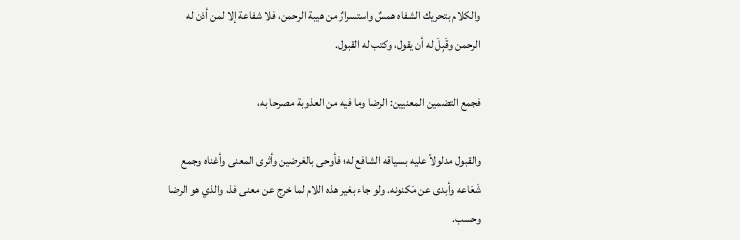والكلام بتحريك الشفاه همسٌ واستسرارٌ من هيبة الرحمن، فلا شفاعة إلا لمن أذن له الرحمن وقَبِلَ له أن يقول، وكتب له القبول.

فجمع التضمين المعنيين: الرضا وما فيه من العذوبة مصرحا به،

والقبول مدلولاً عليه بسياقه الشافع له؛ فأوحى بالغرضين وأثرى المعنى وأغناه وجمع شَعَاعه وأبدى عن مَكنونه. ولو جاء بغير هذه اللام لما خرج عن معنى فذ، والذي هو الرضا وحسب.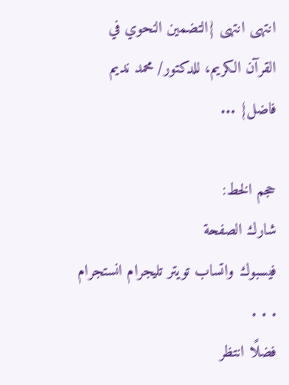انتهى انتهى {التضمين النحوي في القرآن الكريم، للدكتور/ محمد نديم فاضل} ...

حجم الخط:
شارك الصفحة
فيسبوك واتساب تويتر تليجرام انستجرام
. . .
فضلًا انتظر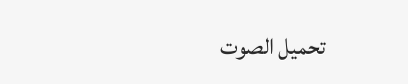تحميل الصوت